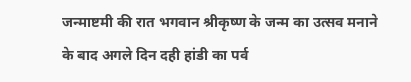जन्माष्टमी की रात भगवान श्रीकृष्ण के जन्म का उत्सव मनाने के बाद अगले दिन दही हांडी का पर्व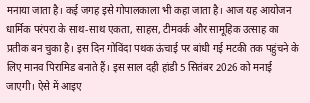मनाया जाता है। कई जगह इसे गोपालकाला भी कहा जाता है। आज यह आयोजन धार्मिक परंपरा के साथ-साथ एकता, साहस, टीमवर्क और सामूहिक उत्साह का प्रतीक बन चुका है। इस दिन गोविंदा पथक ऊंचाई पर बांधी गई मटकी तक पहुंचने के लिए मानव पिरामिड बनाते हैं। इस साल दही हांडी 5 सितंबर 2026 को मनाई जाएगी। ऐसे में आइए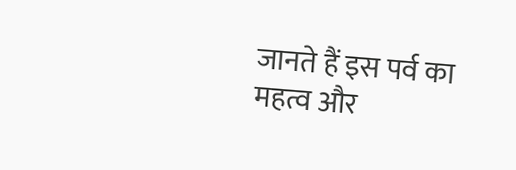जानते हैं इस पर्व का महत्व और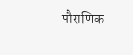पौराणिक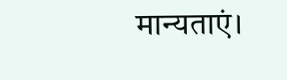मान्यताएं।